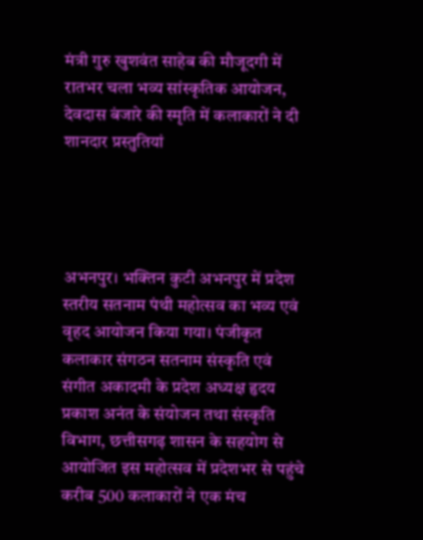मंत्री गुरु खुशवंत साहेब की मौजूदगी में रातभर चला भव्य सांस्कृतिक आयोजन, देवदास बंजारे की स्मृति में कलाकारों ने दी शानदार प्रस्तुतियां




अभनपुर। भक्तिन कुटी अभनपुर में प्रदेश स्तरीय सतनाम पंथी महोत्सव का भव्य एवं वृहद आयोजन किया गया। पंजीकृत कलाकार संगठन सतनाम संस्कृति एवं संगीत अकादमी के प्रदेश अध्यक्ष हृदय प्रकाश अनंत के संयोजन तथा संस्कृति विभाग, छत्तीसगढ़ शासन के सहयोग से आयोजित इस महोत्सव में प्रदेशभर से पहुंचे करीब 500 कलाकारों ने एक मंच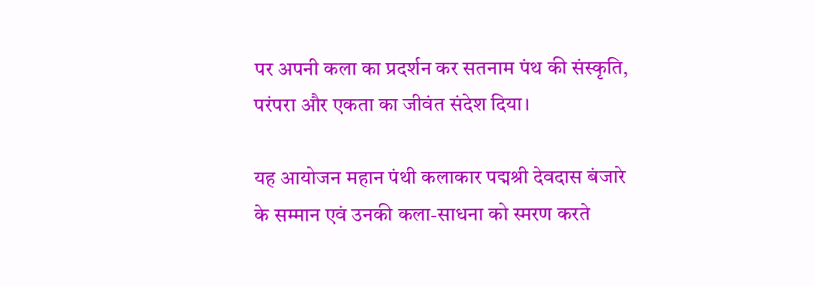पर अपनी कला का प्रदर्शन कर सतनाम पंथ की संस्कृति, परंपरा और एकता का जीवंत संदेश दिया।

यह आयोजन महान पंथी कलाकार पद्मश्री देवदास बंजारे के सम्मान एवं उनकी कला-साधना को स्मरण करते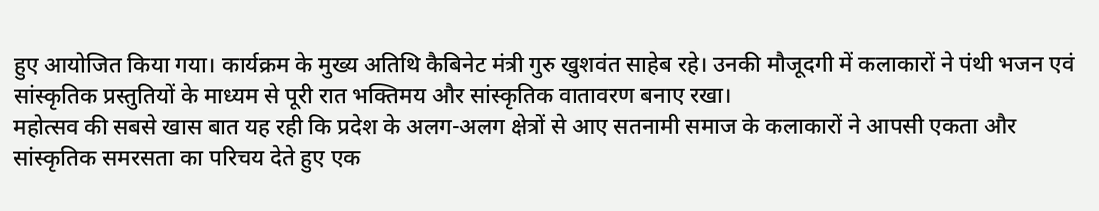हुए आयोजित किया गया। कार्यक्रम के मुख्य अतिथि कैबिनेट मंत्री गुरु खुशवंत साहेब रहे। उनकी मौजूदगी में कलाकारों ने पंथी भजन एवं सांस्कृतिक प्रस्तुतियों के माध्यम से पूरी रात भक्तिमय और सांस्कृतिक वातावरण बनाए रखा।
महोत्सव की सबसे खास बात यह रही कि प्रदेश के अलग-अलग क्षेत्रों से आए सतनामी समाज के कलाकारों ने आपसी एकता और सांस्कृतिक समरसता का परिचय देते हुए एक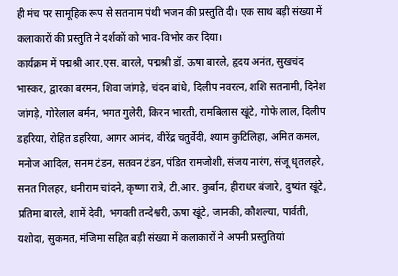ही मंच पर सामूहिक रूप से सतनाम पंथी भजन की प्रस्तुति दी। एक साथ बड़ी संख्या में कलाकारों की प्रस्तुति ने दर्शकों को भाव-विभोर कर दिया।
कार्यक्रम में पद्मश्री आर.एस. बारले, पद्मश्री डॉ. ऊषा बारले, हृदय अनंत, सुखचंद भास्कर, द्वारका बरमन, शिवा जांगड़े, चंदन बांधे, दिलीप नवरत्न, शशि सतनामी, दिनेश जांगड़े, गोरेलाल बर्मन, भगत गुलेरी, किरन भारती, रामबिलास खूंटे, गोफे लाल, दिलीप डहरिया, रोहित डहरिया, आगर आनंद, वीरेंद्र चतुर्वेदी, श्याम कुटिलिहा, अमित कमल, मनोज आदिल, सनम टंडन, सतवन टंडन, पंडित रामजोशी, संजय नारंग, संजू धृतलहरे, सनत गिलहर, धनीराम चांदने, कृष्णा रात्रे, टी.आर. कुर्बान, हीराधर बंजारे, दुष्यंत खूंटे, प्रतिमा बारले, शामें देवी, भगवती तन्देश्वरी, ऊषा खूंटे, जानकी, कौशल्या, पार्वती, यशोदा, सुकमत, मंजिमा सहित बड़ी संख्या में कलाकारों ने अपनी प्रस्तुतियां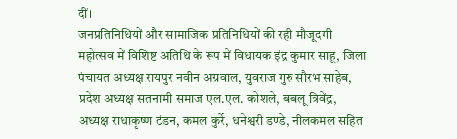दीं।
जनप्रतिनिधियों और सामाजिक प्रतिनिधियों की रही मौजूदगी
महोत्सव में विशिष्ट अतिथि के रूप में विधायक इंद्र कुमार साहू, जिला पंचायत अध्यक्ष रायपुर नवीन अग्रवाल, युवराज गुरु सौरभ साहेब, प्रदेश अध्यक्ष सतनामी समाज एल.एल. कोशले, बबलू त्रिवेंद्र, अध्यक्ष राधाकृष्ण टंडन, कमल कुर्रे, धनेश्वरी डण्डे, नीलकमल सहित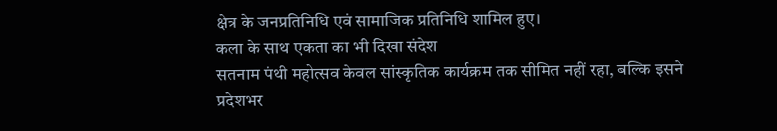क्षेत्र के जनप्रतिनिधि एवं सामाजिक प्रतिनिधि शामिल हुए।
कला के साथ एकता का भी दिखा संदेश
सतनाम पंथी महोत्सव केवल सांस्कृतिक कार्यक्रम तक सीमित नहीं रहा, बल्कि इसने प्रदेशभर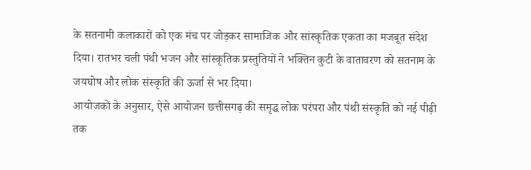के सतनामी कलाकारों को एक मंच पर जोड़कर सामाजिक और सांस्कृतिक एकता का मजबूत संदेश दिया। रातभर चली पंथी भजन और सांस्कृतिक प्रस्तुतियों ने भक्तिन कुटी के वातावरण को सतनाम के जयघोष और लोक संस्कृति की ऊर्जा से भर दिया।
आयोजकों के अनुसार, ऐसे आयोजन छत्तीसगढ़ की समृद्ध लोक परंपरा और पंथी संस्कृति को नई पीढ़ी तक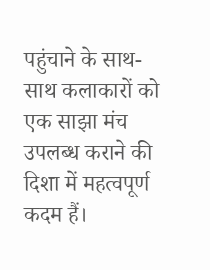पहुंचाने के साथ-साथ कलाकारों को एक साझा मंच उपलब्ध कराने की दिशा में महत्वपूर्ण कदम हैं।